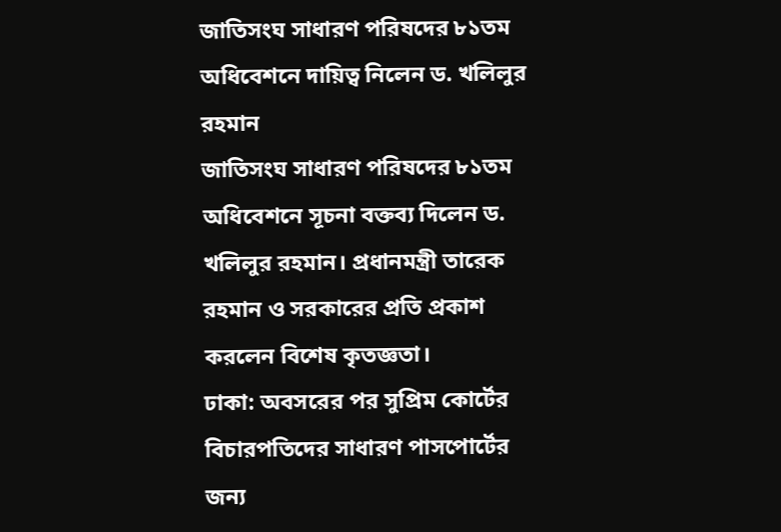জাতিসংঘ সাধারণ পরিষদের ৮১তম অধিবেশনে দায়িত্ব নিলেন ড. খলিলুর রহমান
জাতিসংঘ সাধারণ পরিষদের ৮১তম অধিবেশনে সূচনা বক্তব্য দিলেন ড. খলিলুর রহমান। প্রধানমন্ত্রী তারেক রহমান ও সরকারের প্রতি প্রকাশ করলেন বিশেষ কৃতজ্ঞতা।
ঢাকা: অবসরের পর সুপ্রিম কোর্টের বিচারপতিদের সাধারণ পাসপোর্টের জন্য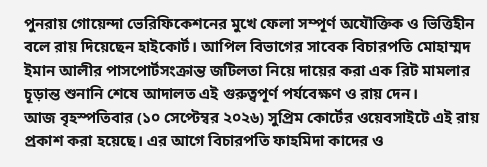পুনরায় গোয়েন্দা ভেরিফিকেশনের মুখে ফেলা সম্পূর্ণ অযৌক্তিক ও ভিত্তিহীন বলে রায় দিয়েছেন হাইকোর্ট। আপিল বিভাগের সাবেক বিচারপতি মোহাম্মদ ইমান আলীর পাসপোর্টসংক্রান্ত জটিলতা নিয়ে দায়ের করা এক রিট মামলার চূড়ান্ত শুনানি শেষে আদালত এই গুরুত্বপূর্ণ পর্যবেক্ষণ ও রায় দেন।
আজ বৃহস্পতিবার (১০ সেপ্টেম্বর ২০২৬) সুপ্রিম কোর্টের ওয়েবসাইটে এই রায় প্রকাশ করা হয়েছে। এর আগে বিচারপতি ফাহমিদা কাদের ও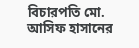বিচারপতি মো. আসিফ হাসানের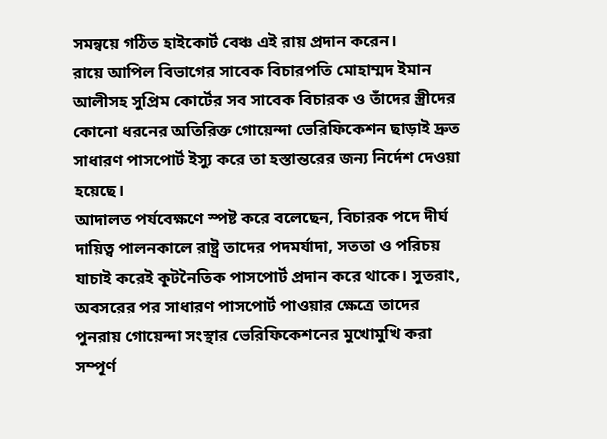সমন্বয়ে গঠিত হাইকোর্ট বেঞ্চ এই রায় প্রদান করেন।
রায়ে আপিল বিভাগের সাবেক বিচারপতি মোহাম্মদ ইমান আলীসহ সুপ্রিম কোর্টের সব সাবেক বিচারক ও তাঁদের স্ত্রীদের কোনো ধরনের অতিরিক্ত গোয়েন্দা ভেরিফিকেশন ছাড়াই দ্রুত সাধারণ পাসপোর্ট ইস্যু করে তা হস্তান্তরের জন্য নির্দেশ দেওয়া হয়েছে।
আদালত পর্যবেক্ষণে স্পষ্ট করে বলেছেন, বিচারক পদে দীর্ঘ দায়িত্ব পালনকালে রাষ্ট্র তাদের পদমর্যাদা, সততা ও পরিচয় যাচাই করেই কূটনৈতিক পাসপোর্ট প্রদান করে থাকে। সুতরাং, অবসরের পর সাধারণ পাসপোর্ট পাওয়ার ক্ষেত্রে তাদের পুনরায় গোয়েন্দা সংস্থার ভেরিফিকেশনের মুখোমুখি করা সম্পূর্ণ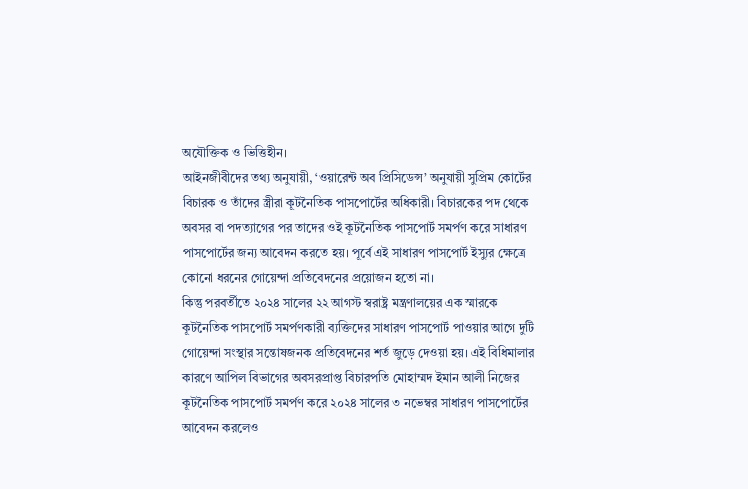অযৌক্তিক ও ভিত্তিহীন।
আইনজীবীদের তথ্য অনুযায়ী, ‘ওয়ারেন্ট অব প্রিসিডেন্স’ অনুযায়ী সুপ্রিম কোর্টের বিচারক ও তাঁদের স্ত্রীরা কূটনৈতিক পাসপোর্টের অধিকারী। বিচারকের পদ থেকে অবসর বা পদত্যাগের পর তাদের ওই কূটনৈতিক পাসপোর্ট সমর্পণ করে সাধারণ পাসপোর্টের জন্য আবেদন করতে হয়। পূর্বে এই সাধারণ পাসপোর্ট ইস্যুর ক্ষেত্রে কোনো ধরনের গোয়েন্দা প্রতিবেদনের প্রয়োজন হতো না।
কিন্তু পরবর্তীতে ২০২৪ সালের ২২ আগস্ট স্বরাষ্ট্র মন্ত্রণালয়ের এক স্মারকে কূটনৈতিক পাসপোর্ট সমর্পণকারী ব্যক্তিদের সাধারণ পাসপোর্ট পাওয়ার আগে দুটি গোয়েন্দা সংস্থার সন্তোষজনক প্রতিবেদনের শর্ত জুড়ে দেওয়া হয়। এই বিধিমালার কারণে আপিল বিভাগের অবসরপ্রাপ্ত বিচারপতি মোহাম্মদ ইমান আলী নিজের কূটনৈতিক পাসপোর্ট সমর্পণ করে ২০২৪ সালের ৩ নভেম্বর সাধারণ পাসপোর্টের আবেদন করলেও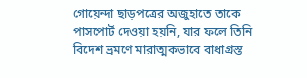গোয়েন্দা ছাড়পত্রের অজুহাতে তাকে পাসপোর্ট দেওয়া হয়নি, যার ফলে তিনি বিদেশ ভ্রমণে মারাত্মকভাবে বাধাগ্রস্ত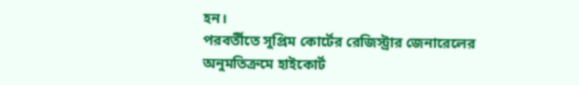হন।
পরবর্তীতে সুপ্রিম কোর্টের রেজিস্ট্রার জেনারেলের অনুমতিক্রমে হাইকোর্ট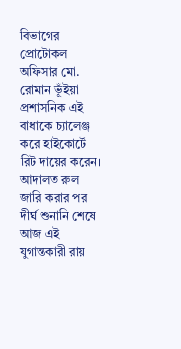বিভাগের প্রোটোকল অফিসার মো. রোমান ভূঁইয়া প্রশাসনিক এই বাধাকে চ্যালেঞ্জ করে হাইকোর্টে রিট দায়ের করেন। আদালত রুল জারি করার পর দীর্ঘ শুনানি শেষে আজ এই যুগান্তকারী রায়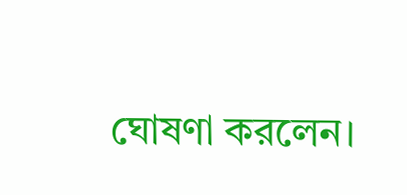ঘোষণা করলেন।